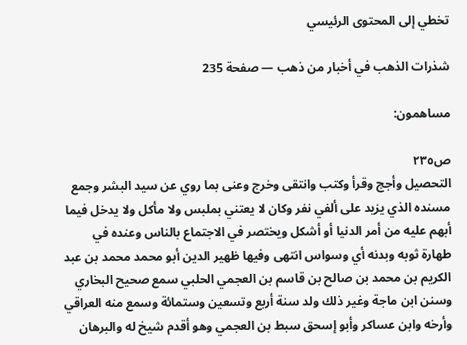تخطي إلى المحتوى الرئيسي

شذرات الذهب في أخبار من ذهب — صفحة 235

مساهمون:

ص٢٣٥
التحصيل وأجج وقرأ وكتب وانتقى وخرج وعنى بما روي عن سيد البشر وجمع مسنده الذي يزيد على ألفي نفر وكان لا يعتني بملبس ولا مأكل ولا يدخل فيما أبهم عليه من أمر الدنيا أو أشكل ويختصر في الاجتماع بالناس وعنده في طهارة ثوبه وبدنه أي وسواس انتهى وفيها ظهير الدين أبو محمد محمد بن عبد الكريم بن محمد بن صالح بن قاسم بن العجمي الحلبي سمع صحيح البخاري وسنن ابن ماجة وغير ذلك ولد سنة أربع وتسعين وستمائة وسمع منه العراقي وأرخه وابن عساكر وأبو إسحق سبط بن العجمي وهو أقدم شيخ له والبرهان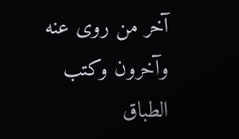آخر من روى عنه وآخرون وكتب الطباق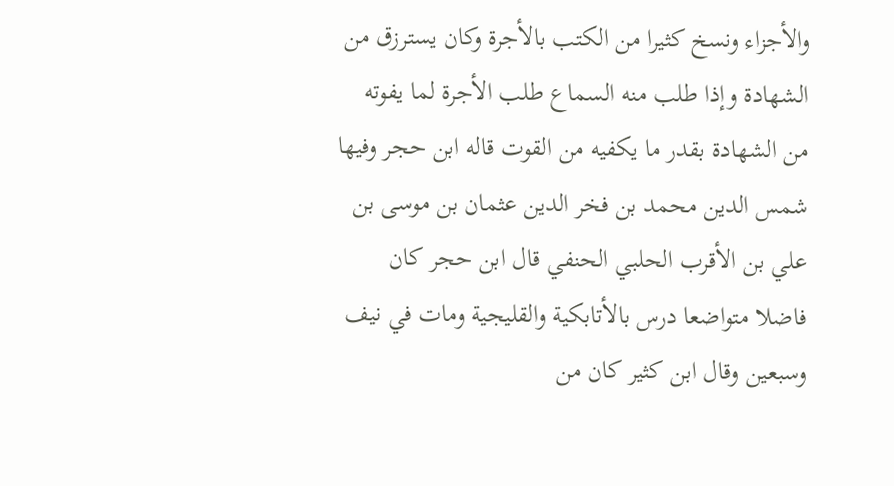والأجزاء ونسخ كثيرا من الكتب بالأجرة وكان يسترزق من الشهادة وإذا طلب منه السماع طلب الأجرة لما يفوته من الشهادة بقدر ما يكفيه من القوت قاله ابن حجر وفيها شمس الدين محمد بن فخر الدين عثمان بن موسى بن علي بن الأقرب الحلبي الحنفي قال ابن حجر كان فاضلا متواضعا درس بالأتابكية والقليجية ومات في نيف وسبعين وقال ابن كثير كان من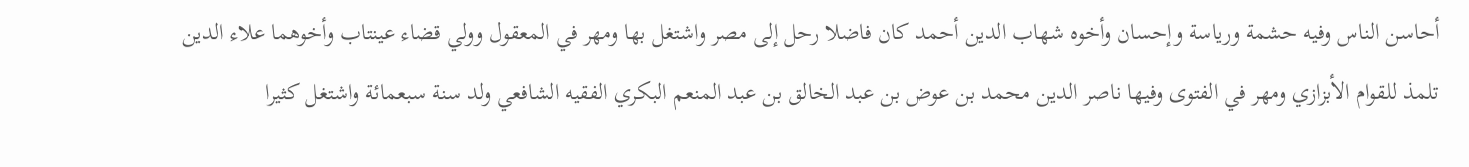أحاسن الناس وفيه حشمة ورياسة وإحسان وأخوه شهاب الدين أحمد كان فاضلا رحل إلى مصر واشتغل بها ومهر في المعقول وولي قضاء عينتاب وأخوهما علاء الدين تلمذ للقوام الأبزازي ومهر في الفتوى وفيها ناصر الدين محمد بن عوض بن عبد الخالق بن عبد المنعم البكري الفقيه الشافعي ولد سنة سبعمائة واشتغل كثيرا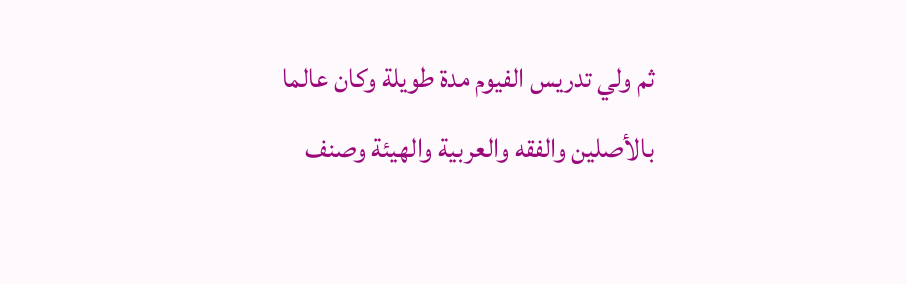ثم ولي تدريس الفيوم مدة طويلة وكان عالما بالأصلين والفقه والعربية والهيئة وصنف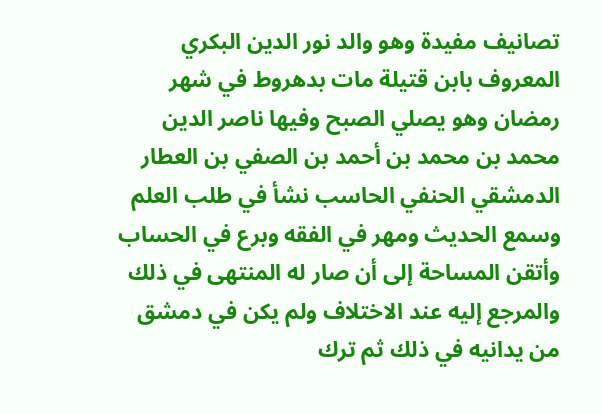تصانيف مفيدة وهو والد نور الدين البكري المعروف بابن قتيلة مات بدهروط في شهر رمضان وهو يصلي الصبح وفيها ناصر الدين محمد بن محمد بن أحمد بن الصفي بن العطار الدمشقي الحنفي الحاسب نشأ في طلب العلم وسمع الحديث ومهر في الفقه وبرع في الحساب وأتقن المساحة إلى أن صار له المنتهى في ذلك والمرجع إليه عند الاختلاف ولم يكن في دمشق من يدانيه في ذلك ثم ترك